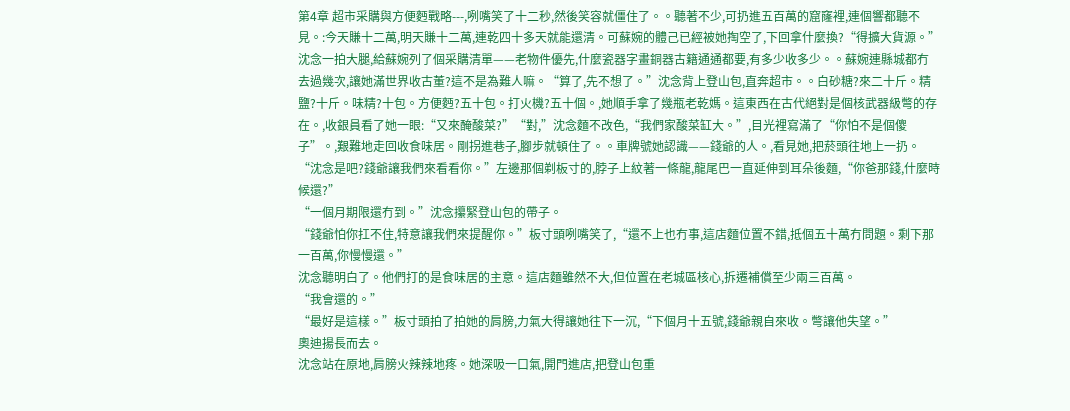第4章 超市采購與方便麪戰略---,咧嘴笑了十二秒,然後笑容就僵住了。。聽著不少,可扔進五百萬的窟窿裡,連個響都聽不見。:今天賺十二萬,明天賺十二萬,連乾四十多天就能還清。可蘇婉的體己已經被她掏空了,下回拿什麼換?“得擴大貨源。”沈念一拍大腿,給蘇婉列了個采購清單——老物件優先,什麼瓷器字畫銅器古籍通通都要,有多少收多少。。蘇婉連縣城都冇去過幾次,讓她滿世界收古董?這不是為難人嘛。“算了,先不想了。”沈念背上登山包,直奔超市。。白砂糖?來二十斤。精鹽?十斤。味精?十包。方便麪?五十包。打火機?五十個。,她順手拿了幾瓶老乾媽。這東西在古代絕對是個核武器級彆的存在。,收銀員看了她一眼:“又來醃酸菜?”“對,”沈念麵不改色,“我們家酸菜缸大。”,目光裡寫滿了“你怕不是個傻子”。,艱難地走回收食味居。剛拐進巷子,腳步就頓住了。。車牌號她認識——錢爺的人。,看見她,把菸頭往地上一扔。“沈念是吧?錢爺讓我們來看看你。”左邊那個剃板寸的,脖子上紋著一條龍,龍尾巴一直延伸到耳朵後麵,“你爸那錢,什麼時候還?”
“一個月期限還冇到。”沈念攥緊登山包的帶子。
“錢爺怕你扛不住,特意讓我們來提醒你。”板寸頭咧嘴笑了,“還不上也冇事,這店麵位置不錯,抵個五十萬冇問題。剩下那一百萬,你慢慢還。”
沈念聽明白了。他們打的是食味居的主意。這店麵雖然不大,但位置在老城區核心,拆遷補償至少兩三百萬。
“我會還的。”
“最好是這樣。”板寸頭拍了拍她的肩膀,力氣大得讓她往下一沉,“下個月十五號,錢爺親自來收。彆讓他失望。”
奧迪揚長而去。
沈念站在原地,肩膀火辣辣地疼。她深吸一口氣,開門進店,把登山包重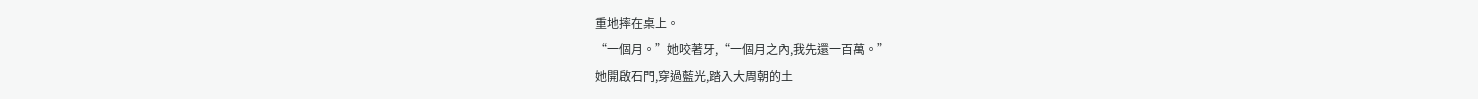重地摔在桌上。
“一個月。”她咬著牙,“一個月之內,我先還一百萬。”
她開啟石門,穿過藍光,踏入大周朝的土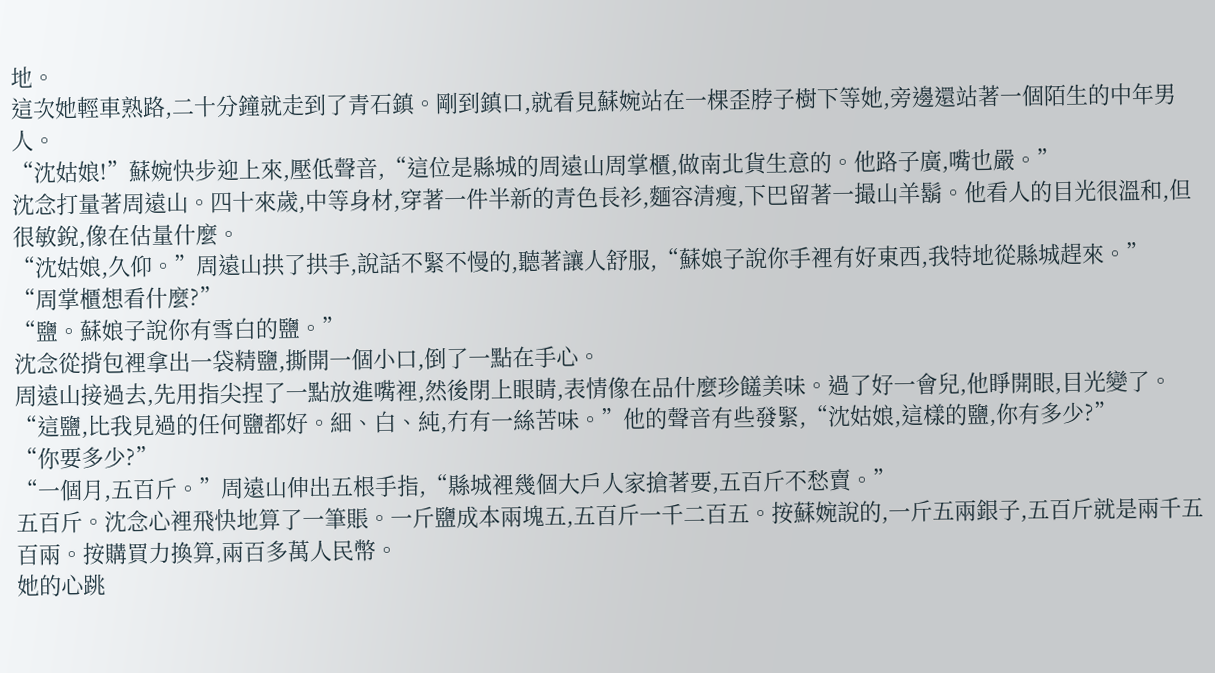地。
這次她輕車熟路,二十分鐘就走到了青石鎮。剛到鎮口,就看見蘇婉站在一棵歪脖子樹下等她,旁邊還站著一個陌生的中年男人。
“沈姑娘!”蘇婉快步迎上來,壓低聲音,“這位是縣城的周遠山周掌櫃,做南北貨生意的。他路子廣,嘴也嚴。”
沈念打量著周遠山。四十來歲,中等身材,穿著一件半新的青色長衫,麵容清瘦,下巴留著一撮山羊鬍。他看人的目光很溫和,但很敏銳,像在估量什麼。
“沈姑娘,久仰。”周遠山拱了拱手,說話不緊不慢的,聽著讓人舒服,“蘇娘子說你手裡有好東西,我特地從縣城趕來。”
“周掌櫃想看什麼?”
“鹽。蘇娘子說你有雪白的鹽。”
沈念從揹包裡拿出一袋精鹽,撕開一個小口,倒了一點在手心。
周遠山接過去,先用指尖捏了一點放進嘴裡,然後閉上眼睛,表情像在品什麼珍饈美味。過了好一會兒,他睜開眼,目光變了。
“這鹽,比我見過的任何鹽都好。細、白、純,冇有一絲苦味。”他的聲音有些發緊,“沈姑娘,這樣的鹽,你有多少?”
“你要多少?”
“一個月,五百斤。”周遠山伸出五根手指,“縣城裡幾個大戶人家搶著要,五百斤不愁賣。”
五百斤。沈念心裡飛快地算了一筆賬。一斤鹽成本兩塊五,五百斤一千二百五。按蘇婉說的,一斤五兩銀子,五百斤就是兩千五百兩。按購買力換算,兩百多萬人民幣。
她的心跳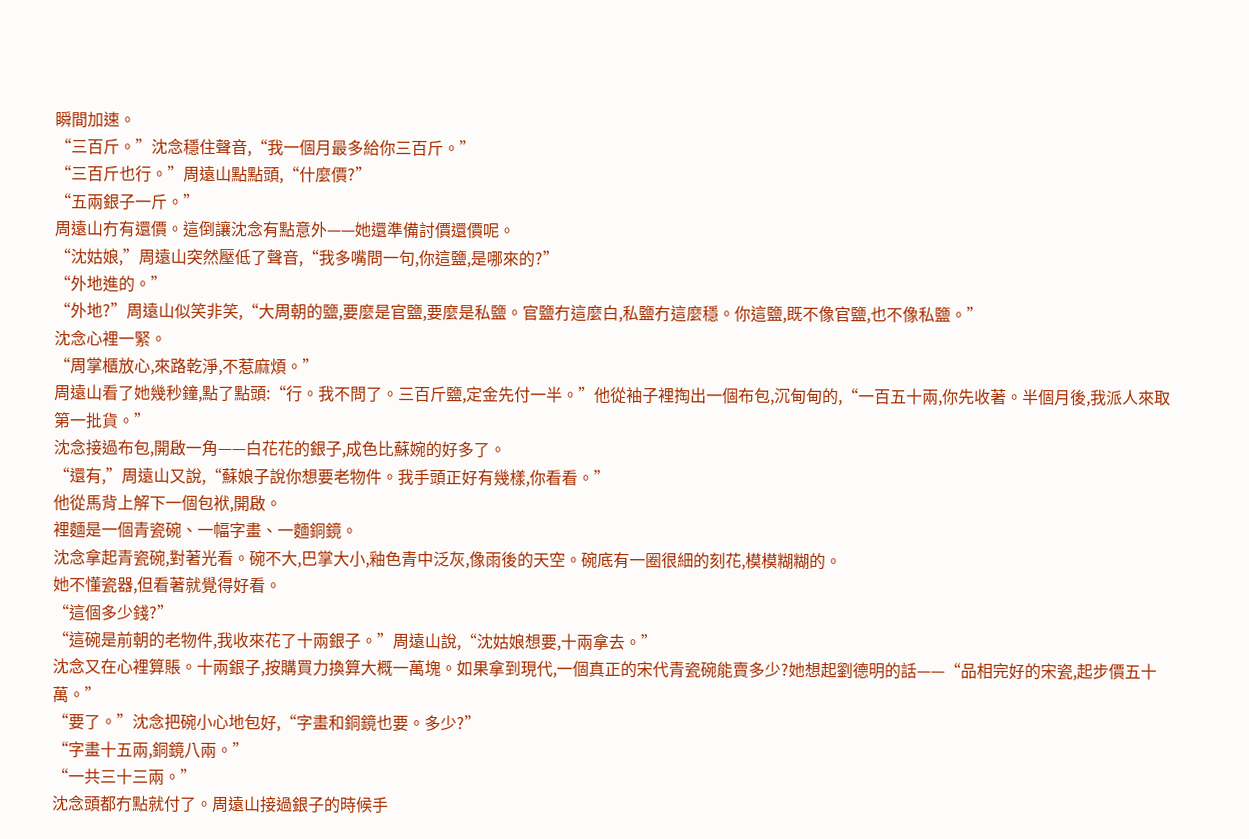瞬間加速。
“三百斤。”沈念穩住聲音,“我一個月最多給你三百斤。”
“三百斤也行。”周遠山點點頭,“什麼價?”
“五兩銀子一斤。”
周遠山冇有還價。這倒讓沈念有點意外——她還準備討價還價呢。
“沈姑娘,”周遠山突然壓低了聲音,“我多嘴問一句,你這鹽,是哪來的?”
“外地進的。”
“外地?”周遠山似笑非笑,“大周朝的鹽,要麼是官鹽,要麼是私鹽。官鹽冇這麼白,私鹽冇這麼穩。你這鹽,既不像官鹽,也不像私鹽。”
沈念心裡一緊。
“周掌櫃放心,來路乾淨,不惹麻煩。”
周遠山看了她幾秒鐘,點了點頭:“行。我不問了。三百斤鹽,定金先付一半。”他從袖子裡掏出一個布包,沉甸甸的,“一百五十兩,你先收著。半個月後,我派人來取第一批貨。”
沈念接過布包,開啟一角——白花花的銀子,成色比蘇婉的好多了。
“還有,”周遠山又說,“蘇娘子說你想要老物件。我手頭正好有幾樣,你看看。”
他從馬背上解下一個包袱,開啟。
裡麵是一個青瓷碗、一幅字畫、一麵銅鏡。
沈念拿起青瓷碗,對著光看。碗不大,巴掌大小,釉色青中泛灰,像雨後的天空。碗底有一圈很細的刻花,模模糊糊的。
她不懂瓷器,但看著就覺得好看。
“這個多少錢?”
“這碗是前朝的老物件,我收來花了十兩銀子。”周遠山說,“沈姑娘想要,十兩拿去。”
沈念又在心裡算賬。十兩銀子,按購買力換算大概一萬塊。如果拿到現代,一個真正的宋代青瓷碗能賣多少?她想起劉德明的話——“品相完好的宋瓷,起步價五十萬。”
“要了。”沈念把碗小心地包好,“字畫和銅鏡也要。多少?”
“字畫十五兩,銅鏡八兩。”
“一共三十三兩。”
沈念頭都冇點就付了。周遠山接過銀子的時候手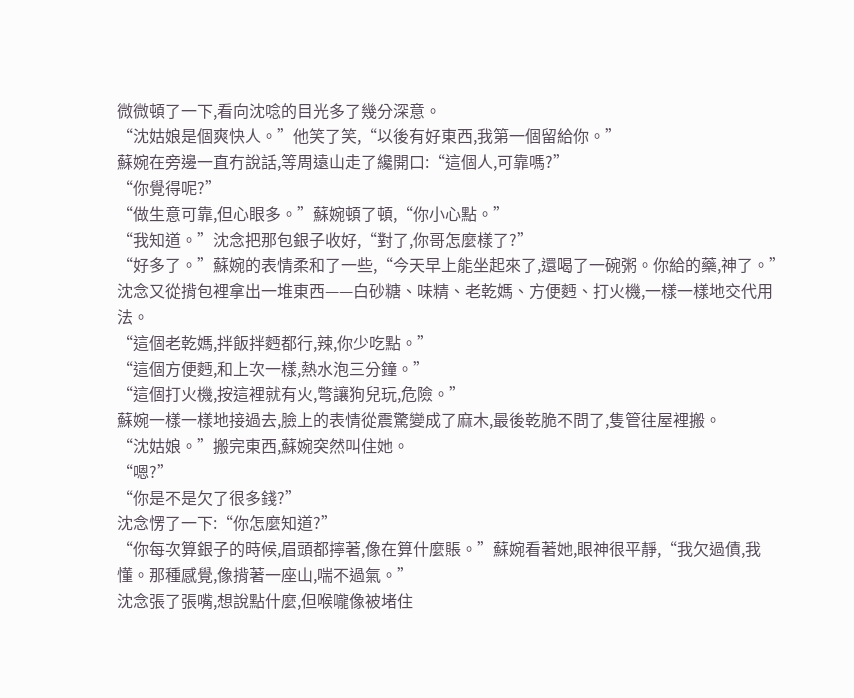微微頓了一下,看向沈唸的目光多了幾分深意。
“沈姑娘是個爽快人。”他笑了笑,“以後有好東西,我第一個留給你。”
蘇婉在旁邊一直冇說話,等周遠山走了纔開口:“這個人,可靠嗎?”
“你覺得呢?”
“做生意可靠,但心眼多。”蘇婉頓了頓,“你小心點。”
“我知道。”沈念把那包銀子收好,“對了,你哥怎麼樣了?”
“好多了。”蘇婉的表情柔和了一些,“今天早上能坐起來了,還喝了一碗粥。你給的藥,神了。”
沈念又從揹包裡拿出一堆東西——白砂糖、味精、老乾媽、方便麪、打火機,一樣一樣地交代用法。
“這個老乾媽,拌飯拌麪都行,辣,你少吃點。”
“這個方便麪,和上次一樣,熱水泡三分鐘。”
“這個打火機,按這裡就有火,彆讓狗兒玩,危險。”
蘇婉一樣一樣地接過去,臉上的表情從震驚變成了麻木,最後乾脆不問了,隻管往屋裡搬。
“沈姑娘。”搬完東西,蘇婉突然叫住她。
“嗯?”
“你是不是欠了很多錢?”
沈念愣了一下:“你怎麼知道?”
“你每次算銀子的時候,眉頭都擰著,像在算什麼賬。”蘇婉看著她,眼神很平靜,“我欠過債,我懂。那種感覺,像揹著一座山,喘不過氣。”
沈念張了張嘴,想說點什麼,但喉嚨像被堵住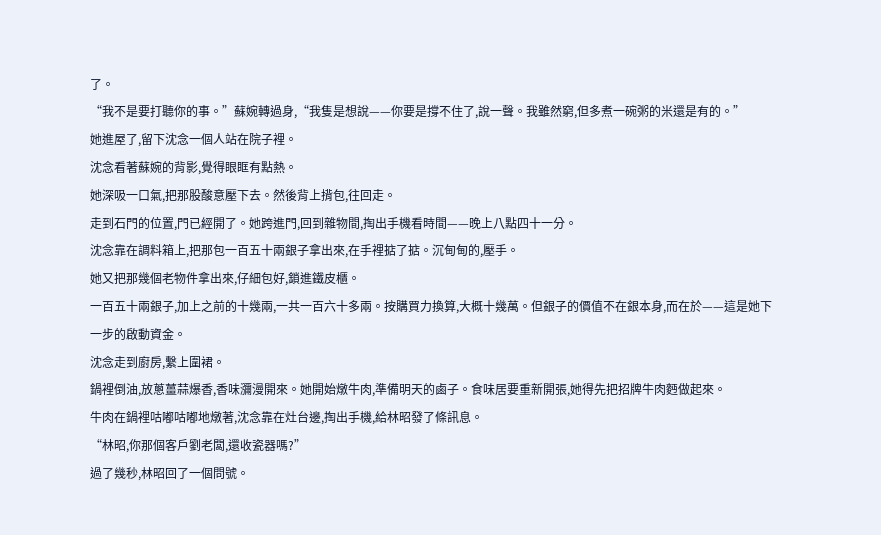了。
“我不是要打聽你的事。”蘇婉轉過身,“我隻是想說——你要是撐不住了,說一聲。我雖然窮,但多煮一碗粥的米還是有的。”
她進屋了,留下沈念一個人站在院子裡。
沈念看著蘇婉的背影,覺得眼眶有點熱。
她深吸一口氣,把那股酸意壓下去。然後背上揹包,往回走。
走到石門的位置,門已經開了。她跨進門,回到雜物間,掏出手機看時間——晚上八點四十一分。
沈念靠在調料箱上,把那包一百五十兩銀子拿出來,在手裡掂了掂。沉甸甸的,壓手。
她又把那幾個老物件拿出來,仔細包好,鎖進鐵皮櫃。
一百五十兩銀子,加上之前的十幾兩,一共一百六十多兩。按購買力換算,大概十幾萬。但銀子的價值不在銀本身,而在於——這是她下一步的啟動資金。
沈念走到廚房,繫上圍裙。
鍋裡倒油,放蔥薑蒜爆香,香味瀰漫開來。她開始燉牛肉,準備明天的鹵子。食味居要重新開張,她得先把招牌牛肉麪做起來。
牛肉在鍋裡咕嘟咕嘟地燉著,沈念靠在灶台邊,掏出手機,給林昭發了條訊息。
“林昭,你那個客戶劉老闆,還收瓷器嗎?”
過了幾秒,林昭回了一個問號。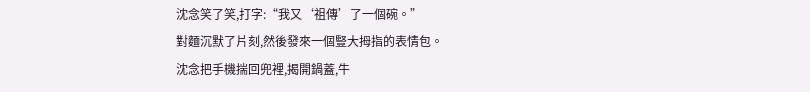沈念笑了笑,打字:“我又‘祖傳’了一個碗。”
對麵沉默了片刻,然後發來一個豎大拇指的表情包。
沈念把手機揣回兜裡,揭開鍋蓋,牛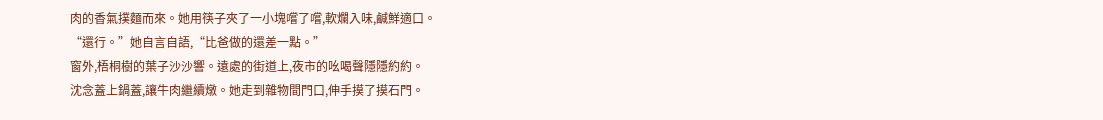肉的香氣撲麵而來。她用筷子夾了一小塊嚐了嚐,軟爛入味,鹹鮮適口。
“還行。”她自言自語,“比爸做的還差一點。”
窗外,梧桐樹的葉子沙沙響。遠處的街道上,夜市的吆喝聲隱隱約約。
沈念蓋上鍋蓋,讓牛肉繼續燉。她走到雜物間門口,伸手摸了摸石門。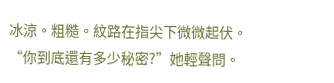冰涼。粗糙。紋路在指尖下微微起伏。
“你到底還有多少秘密?”她輕聲問。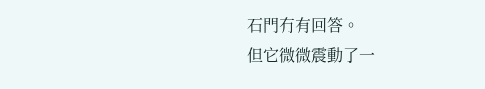石門冇有回答。
但它微微震動了一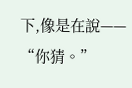下,像是在說——
“你猜。”